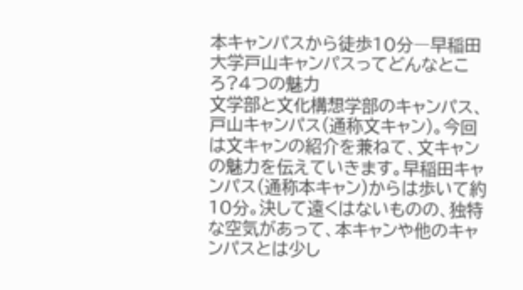本キャンパスから徒歩10分―早稲田大学戸山キャンパスってどんなところ?4つの魅力
文学部と文化構想学部のキャンパス、戸山キャンパス(通称文キャン)。今回は文キャンの紹介を兼ねて、文キャンの魅力を伝えていきます。早稲田キャンパス(通称本キャン)からは歩いて約10分。決して遠くはないものの、独特な空気があって、本キャンや他のキャンパスとは少し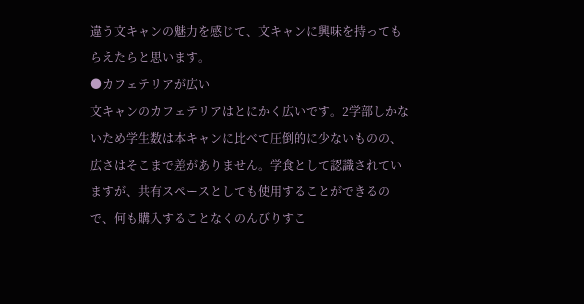違う文キャンの魅力を感じて、文キャンに興味を持ってもらえたらと思います。
●カフェテリアが広い
文キャンのカフェテリアはとにかく広いです。2学部しかないため学生数は本キャンに比べて圧倒的に少ないものの、広さはそこまで差がありません。学食として認識されていますが、共有スペースとしても使用することができるので、何も購入することなくのんびりすこ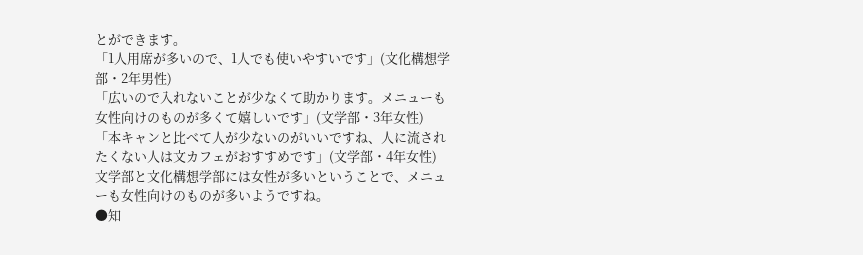とができます。
「1人用席が多いので、1人でも使いやすいです」(文化構想学部・2年男性)
「広いので入れないことが少なくて助かります。メニューも女性向けのものが多くて嬉しいです」(文学部・3年女性)
「本キャンと比べて人が少ないのがいいですね、人に流されたくない人は文カフェがおすすめです」(文学部・4年女性)
文学部と文化構想学部には女性が多いということで、メニューも女性向けのものが多いようですね。
●知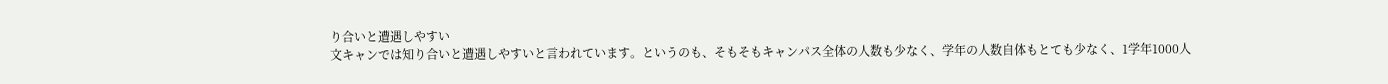り合いと遭遇しやすい
文キャンでは知り合いと遭遇しやすいと言われています。というのも、そもそもキャンパス全体の人数も少なく、学年の人数自体もとても少なく、1学年1000人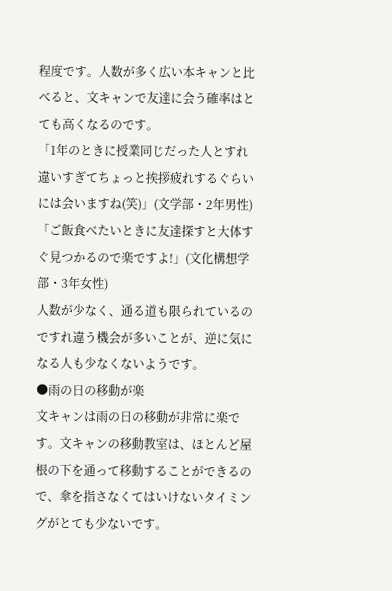程度です。人数が多く広い本キャンと比べると、文キャンで友達に会う確率はとても高くなるのです。
「1年のときに授業同じだった人とすれ違いすぎてちょっと挨拶疲れするぐらいには会いますね(笑)」(文学部・2年男性)
「ご飯食べたいときに友達探すと大体すぐ見つかるので楽ですよ!」(文化構想学部・3年女性)
人数が少なく、通る道も限られているのですれ違う機会が多いことが、逆に気になる人も少なくないようです。
●雨の日の移動が楽
文キャンは雨の日の移動が非常に楽です。文キャンの移動教室は、ほとんど屋根の下を通って移動することができるので、傘を指さなくてはいけないタイミングがとても少ないです。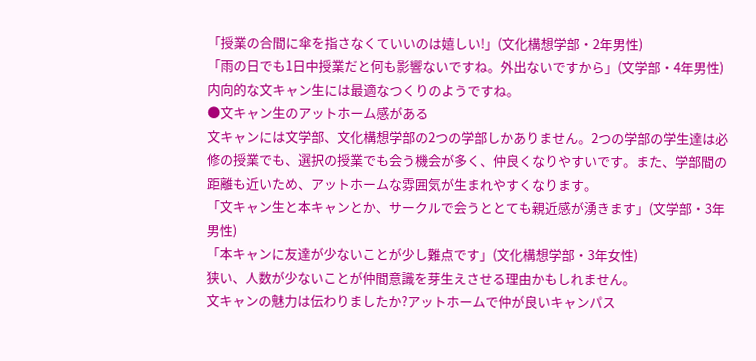「授業の合間に傘を指さなくていいのは嬉しい!」(文化構想学部・2年男性)
「雨の日でも1日中授業だと何も影響ないですね。外出ないですから」(文学部・4年男性)
内向的な文キャン生には最適なつくりのようですね。
●文キャン生のアットホーム感がある
文キャンには文学部、文化構想学部の2つの学部しかありません。2つの学部の学生達は必修の授業でも、選択の授業でも会う機会が多く、仲良くなりやすいです。また、学部間の距離も近いため、アットホームな雰囲気が生まれやすくなります。
「文キャン生と本キャンとか、サークルで会うととても親近感が湧きます」(文学部・3年男性)
「本キャンに友達が少ないことが少し難点です」(文化構想学部・3年女性)
狭い、人数が少ないことが仲間意識を芽生えさせる理由かもしれません。
文キャンの魅力は伝わりましたか?アットホームで仲が良いキャンパス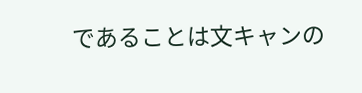であることは文キャンの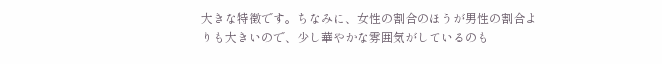大きな特徴です。ちなみに、女性の割合のほうが男性の割合よりも大きいので、少し華やかな雰囲気がしているのも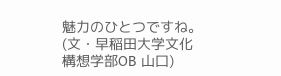魅力のひとつですね。
(文・早稲田大学文化構想学部OB 山口)